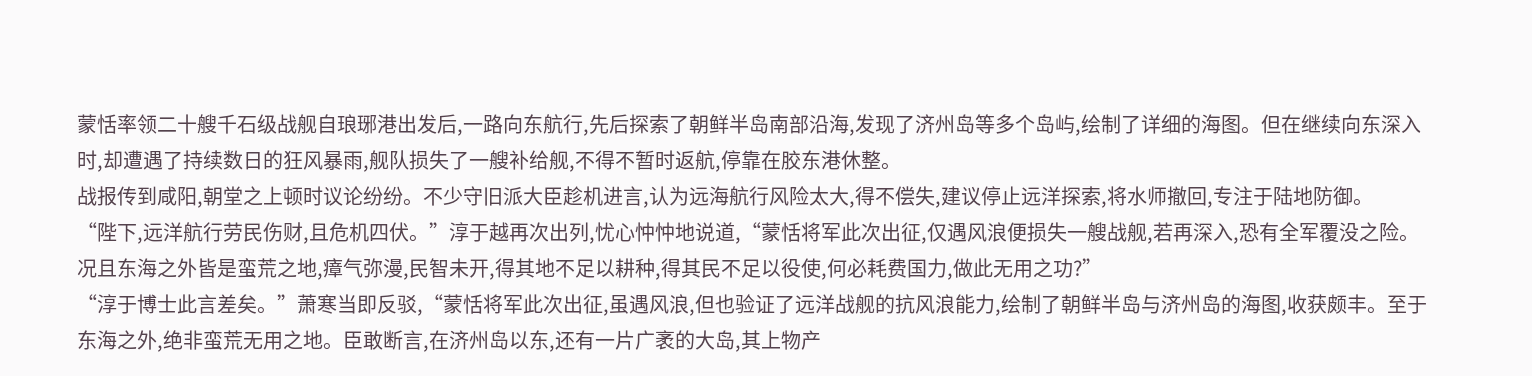蒙恬率领二十艘千石级战舰自琅琊港出发后,一路向东航行,先后探索了朝鲜半岛南部沿海,发现了济州岛等多个岛屿,绘制了详细的海图。但在继续向东深入时,却遭遇了持续数日的狂风暴雨,舰队损失了一艘补给舰,不得不暂时返航,停靠在胶东港休整。
战报传到咸阳,朝堂之上顿时议论纷纷。不少守旧派大臣趁机进言,认为远海航行风险太大,得不偿失,建议停止远洋探索,将水师撤回,专注于陆地防御。
“陛下,远洋航行劳民伤财,且危机四伏。”淳于越再次出列,忧心忡忡地说道,“蒙恬将军此次出征,仅遇风浪便损失一艘战舰,若再深入,恐有全军覆没之险。况且东海之外皆是蛮荒之地,瘴气弥漫,民智未开,得其地不足以耕种,得其民不足以役使,何必耗费国力,做此无用之功?”
“淳于博士此言差矣。”萧寒当即反驳,“蒙恬将军此次出征,虽遇风浪,但也验证了远洋战舰的抗风浪能力,绘制了朝鲜半岛与济州岛的海图,收获颇丰。至于东海之外,绝非蛮荒无用之地。臣敢断言,在济州岛以东,还有一片广袤的大岛,其上物产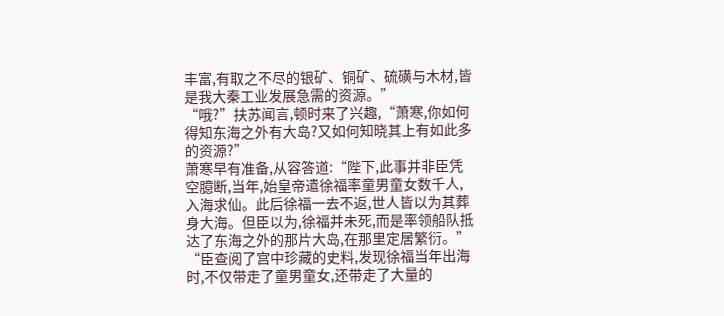丰富,有取之不尽的银矿、铜矿、硫磺与木材,皆是我大秦工业发展急需的资源。”
“哦?”扶苏闻言,顿时来了兴趣,“萧寒,你如何得知东海之外有大岛?又如何知晓其上有如此多的资源?”
萧寒早有准备,从容答道:“陛下,此事并非臣凭空臆断,当年,始皇帝遣徐福率童男童女数千人,入海求仙。此后徐福一去不返,世人皆以为其葬身大海。但臣以为,徐福并未死,而是率领船队抵达了东海之外的那片大岛,在那里定居繁衍。”
“臣查阅了宫中珍藏的史料,发现徐福当年出海时,不仅带走了童男童女,还带走了大量的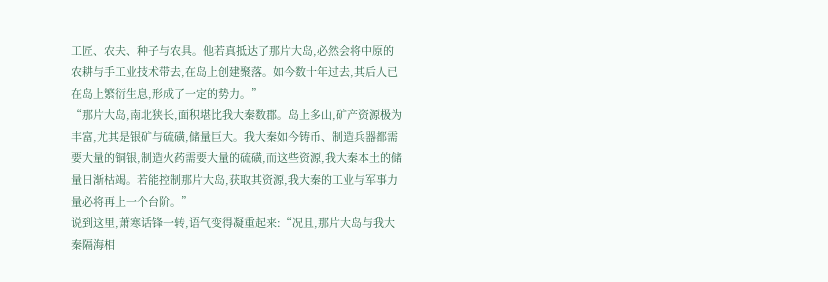工匠、农夫、种子与农具。他若真抵达了那片大岛,必然会将中原的农耕与手工业技术带去,在岛上创建聚落。如今数十年过去,其后人已在岛上繁衍生息,形成了一定的势力。”
“那片大岛,南北狭长,面积堪比我大秦数郡。岛上多山,矿产资源极为丰富,尤其是银矿与硫磺,储量巨大。我大秦如今铸币、制造兵器都需要大量的铜银,制造火药需要大量的硫磺,而这些资源,我大秦本土的储量日渐枯竭。若能控制那片大岛,获取其资源,我大秦的工业与军事力量必将再上一个台阶。”
说到这里,萧寒话锋一转,语气变得凝重起来:“况且,那片大岛与我大秦隔海相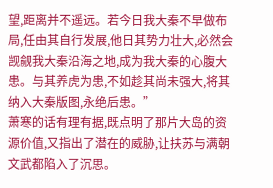望,距离并不遥远。若今日我大秦不早做布局,任由其自行发展,他日其势力壮大,必然会觊觎我大秦沿海之地,成为我大秦的心腹大患。与其养虎为患,不如趁其尚未强大,将其纳入大秦版图,永绝后患。”
萧寒的话有理有据,既点明了那片大岛的资源价值,又指出了潜在的威胁,让扶苏与满朝文武都陷入了沉思。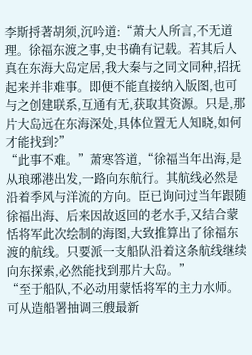李斯捋著胡须,沉吟道:“萧大人所言,不无道理。徐福东渡之事,史书确有记载。若其后人真在东海大岛定居,我大秦与之同文同种,招抚起来并非难事。即便不能直接纳入版图,也可与之创建联系,互通有无,获取其资源。只是,那片大岛远在东海深处,具体位置无人知晓,如何才能找到?”
“此事不难。”萧寒答道,“徐福当年出海,是从琅琊港出发,一路向东航行。其航线必然是沿着季风与洋流的方向。臣已询问过当年跟随徐福出海、后来因故返回的老水手,又结合蒙恬将军此次绘制的海图,大致推算出了徐福东渡的航线。只要派一支船队沿着这条航线继续向东探索,必然能找到那片大岛。”
“至于船队,不必动用蒙恬将军的主力水师。可从造船署抽调三艘最新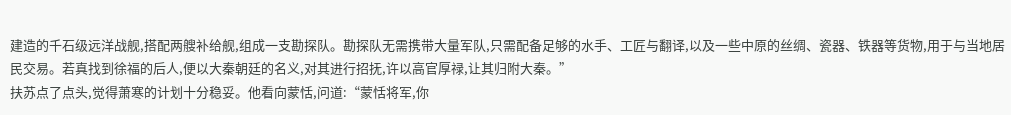建造的千石级远洋战舰,搭配两艘补给舰,组成一支勘探队。勘探队无需携带大量军队,只需配备足够的水手、工匠与翻译,以及一些中原的丝绸、瓷器、铁器等货物,用于与当地居民交易。若真找到徐福的后人,便以大秦朝廷的名义,对其进行招抚,许以高官厚禄,让其归附大秦。”
扶苏点了点头,觉得萧寒的计划十分稳妥。他看向蒙恬,问道:“蒙恬将军,你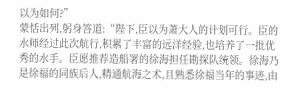以为如何?”
蒙恬出列,躬身答道:“陛下,臣以为萧大人的计划可行。臣的水师经过此次航行,积累了丰富的远洋经验,也培养了一批优秀的水手。臣愿推荐造船署的徐海担任勘探队统领。徐海乃是徐福的同族后人,精通航海之术,且熟悉徐福当年的事迹,由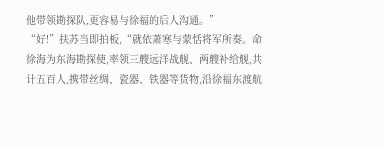他带领勘探队,更容易与徐福的后人沟通。”
“好!”扶苏当即拍板,“就依萧寒与蒙恬将军所奏。命徐海为东海勘探使,率领三艘远洋战舰、两艘补给舰,共计五百人,携带丝绸、瓷器、铁器等货物,沿徐福东渡航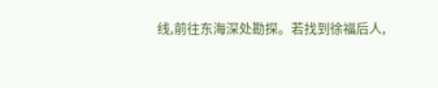线,前往东海深处勘探。若找到徐福后人,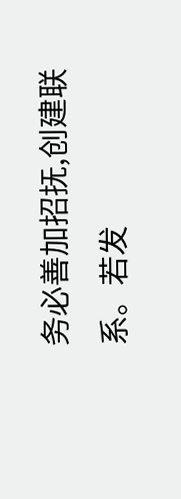务必善加招抚,创建联系。若发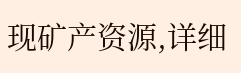现矿产资源,详细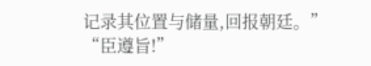记录其位置与储量,回报朝廷。”
“臣遵旨!”